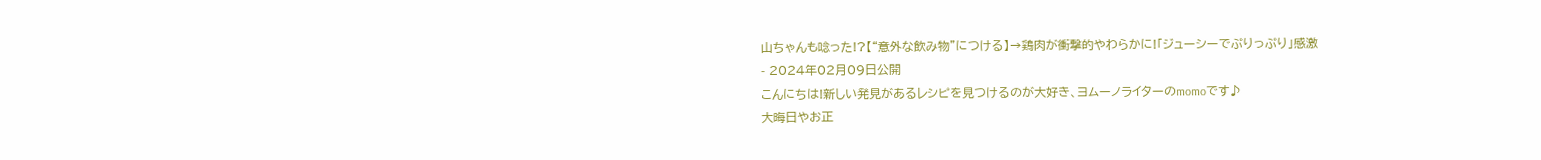山ちゃんも唸った!?【“意外な飲み物”につける】→鶏肉が衝撃的やわらかに!「ジューシーでぷりっぷり」感激
- 2024年02月09日公開
こんにちは!新しい発見があるレシピを見つけるのが大好き、ヨムーノライターのmomoです♪
大晦日やお正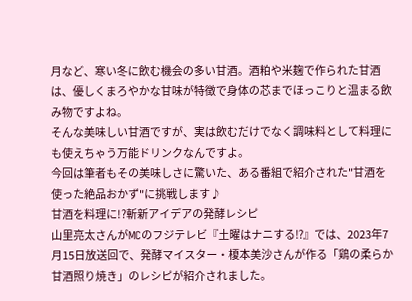月など、寒い冬に飲む機会の多い甘酒。酒粕や米麹で作られた甘酒は、優しくまろやかな甘味が特徴で身体の芯までほっこりと温まる飲み物ですよね。
そんな美味しい甘酒ですが、実は飲むだけでなく調味料として料理にも使えちゃう万能ドリンクなんですよ。
今回は筆者もその美味しさに驚いた、ある番組で紹介された"甘酒を使った絶品おかず"に挑戦します♪
甘酒を料理に!?斬新アイデアの発酵レシピ
山里亮太さんがMCのフジテレビ『土曜はナニする⁉』では、2023年7月15日放送回で、発酵マイスター・榎本美沙さんが作る「鶏の柔らか甘酒照り焼き」のレシピが紹介されました。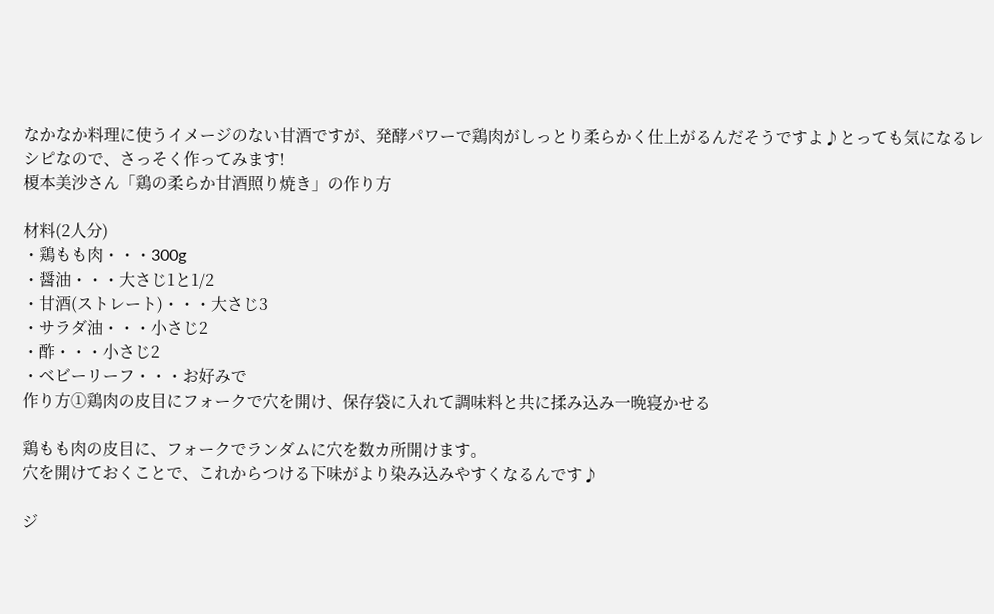なかなか料理に使うイメージのない甘酒ですが、発酵パワーで鶏肉がしっとり柔らかく仕上がるんだそうですよ♪とっても気になるレシピなので、さっそく作ってみます!
榎本美沙さん「鶏の柔らか甘酒照り焼き」の作り方

材料(2人分)
・鶏もも肉・・・300g
・醤油・・・大さじ1と1/2
・甘酒(ストレート)・・・大さじ3
・サラダ油・・・小さじ2
・酢・・・小さじ2
・ベビーリーフ・・・お好みで
作り方①鶏肉の皮目にフォークで穴を開け、保存袋に入れて調味料と共に揉み込み一晩寝かせる

鶏もも肉の皮目に、フォークでランダムに穴を数カ所開けます。
穴を開けておくことで、これからつける下味がより染み込みやすくなるんです♪

ジ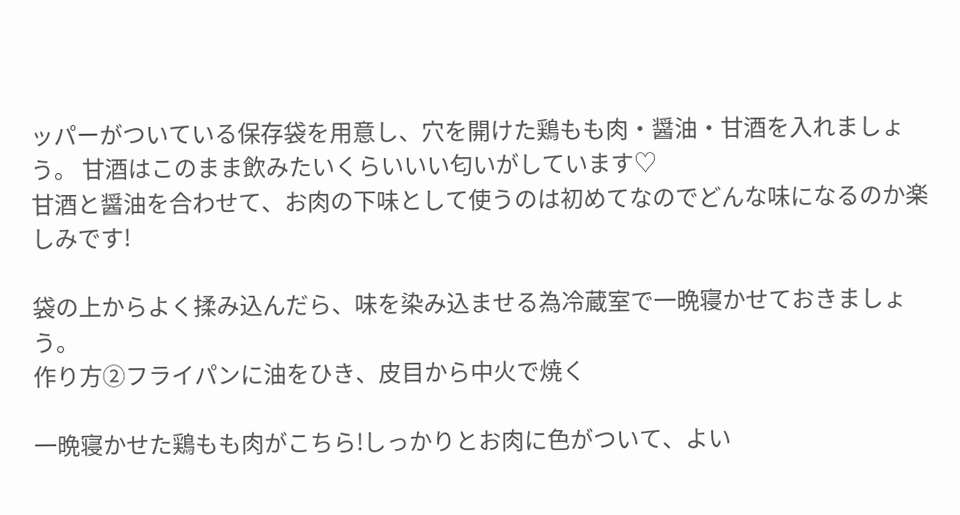ッパーがついている保存袋を用意し、穴を開けた鶏もも肉・醤油・甘酒を入れましょう。 甘酒はこのまま飲みたいくらいいい匂いがしています♡
甘酒と醤油を合わせて、お肉の下味として使うのは初めてなのでどんな味になるのか楽しみです!

袋の上からよく揉み込んだら、味を染み込ませる為冷蔵室で一晩寝かせておきましょう。
作り方②フライパンに油をひき、皮目から中火で焼く

一晩寝かせた鶏もも肉がこちら!しっかりとお肉に色がついて、よい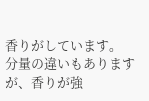香りがしています。
分量の違いもありますが、香りが強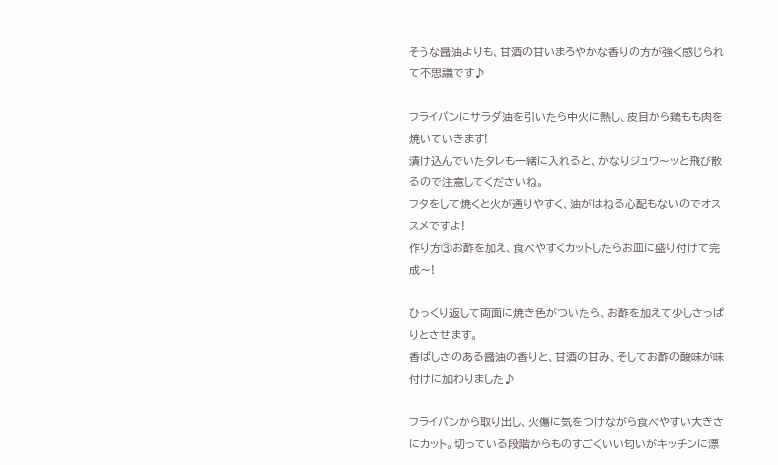そうな醤油よりも、甘酒の甘いまろやかな香りの方が強く感じられて不思議です♪

フライパンにサラダ油を引いたら中火に熱し、皮目から鶏もも肉を焼いていきます!
漬け込んでいたタレも一緒に入れると、かなりジュワ〜ッと飛び散るので注意してくださいね。
フタをして焼くと火が通りやすく、油がはねる心配もないのでオススメですよ!
作り方③お酢を加え、食べやすくカットしたらお皿に盛り付けて完成〜!

ひっくり返して両面に焼き色がついたら、お酢を加えて少しさっぱりとさせます。
香ばしさのある醤油の香りと、甘酒の甘み、そしてお酢の酸味が味付けに加わりました♪

フライパンから取り出し、火傷に気をつけながら食べやすい大きさにカット。切っている段階からものすごくいい匂いがキッチンに漂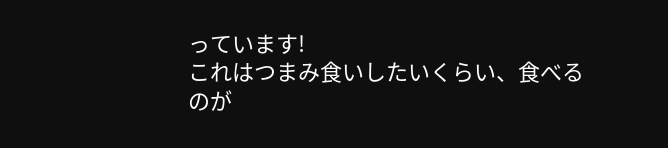っています!
これはつまみ食いしたいくらい、食べるのが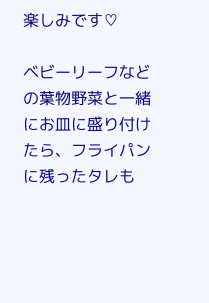楽しみです♡

ベビーリーフなどの葉物野菜と一緒にお皿に盛り付けたら、フライパンに残ったタレも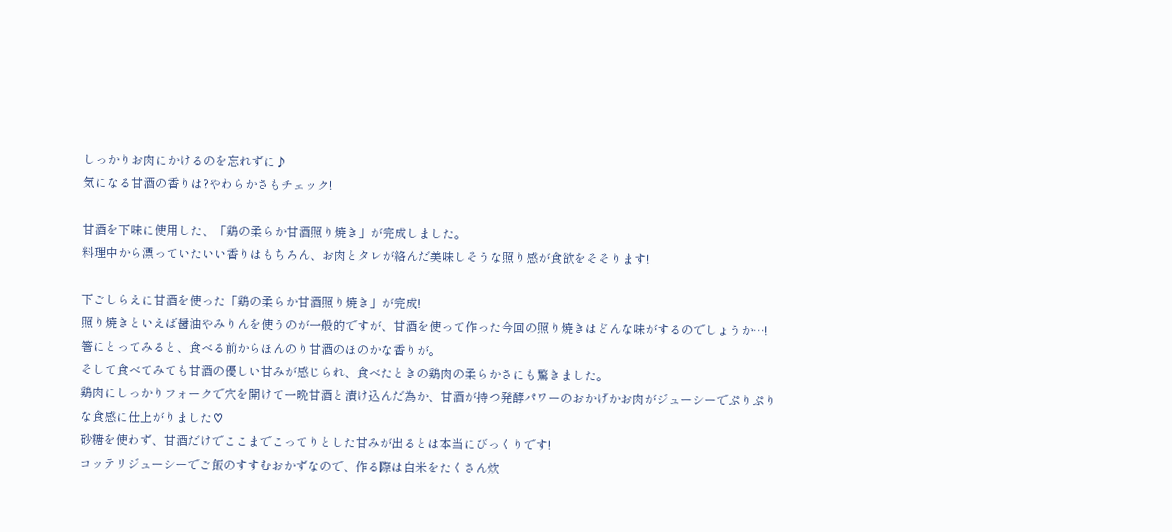しっかりお肉にかけるのを忘れずに♪
気になる甘酒の香りは?やわらかさもチェック!

甘酒を下味に使用した、「鶏の柔らか甘酒照り焼き」が完成しました。
料理中から漂っていたいい香りはもちろん、お肉とタレが絡んだ美味しそうな照り感が食欲をそそります!

下ごしらえに甘酒を使った「鶏の柔らか甘酒照り焼き」が完成!
照り焼きといえば醤油やみりんを使うのが一般的ですが、甘酒を使って作った今回の照り焼きはどんな味がするのでしょうか…!
箸にとってみると、食べる前からほんのり甘酒のほのかな香りが。
そして食べてみても甘酒の優しい甘みが感じられ、食べたときの鶏肉の柔らかさにも驚きました。
鶏肉にしっかりフォークで穴を開けて一晩甘酒と漬け込んだ為か、甘酒が持つ発酵パワーのおかげかお肉がジューシーでぷりぷりな食感に仕上がりました♡
砂糖を使わず、甘酒だけでここまでこってりとした甘みが出るとは本当にびっくりです!
コッテリジューシーでご飯のすすむおかずなので、作る際は白米をたくさん炊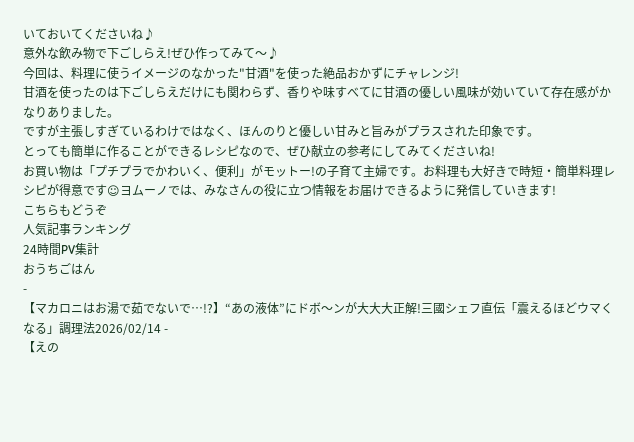いておいてくださいね♪
意外な飲み物で下ごしらえ!ぜひ作ってみて〜♪
今回は、料理に使うイメージのなかった"甘酒"を使った絶品おかずにチャレンジ!
甘酒を使ったのは下ごしらえだけにも関わらず、香りや味すべてに甘酒の優しい風味が効いていて存在感がかなりありました。
ですが主張しすぎているわけではなく、ほんのりと優しい甘みと旨みがプラスされた印象です。
とっても簡単に作ることができるレシピなので、ぜひ献立の参考にしてみてくださいね!
お買い物は「プチプラでかわいく、便利」がモットー!の子育て主婦です。お料理も大好きで時短・簡単料理レシピが得意です☺ヨムーノでは、みなさんの役に立つ情報をお届けできるように発信していきます!
こちらもどうぞ
人気記事ランキング
24時間PV集計
おうちごはん
-
【マカロニはお湯で茹でないで…!?】“あの液体”にドボ〜ンが大大大正解!三國シェフ直伝「震えるほどウマくなる」調理法2026/02/14 -
【えの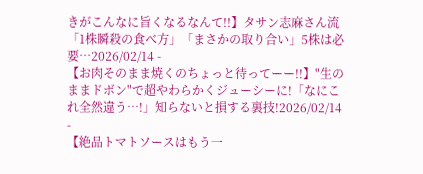きがこんなに旨くなるなんて!!】タサン志麻さん流「1株瞬殺の食べ方」「まさかの取り合い」5株は必要…2026/02/14 -
【お肉そのまま焼くのちょっと待ってーー!!】"生のままドボン"で超やわらかくジューシーに!「なにこれ全然違う…!」知らないと損する裏技!2026/02/14 -
【絶品トマトソースはもう一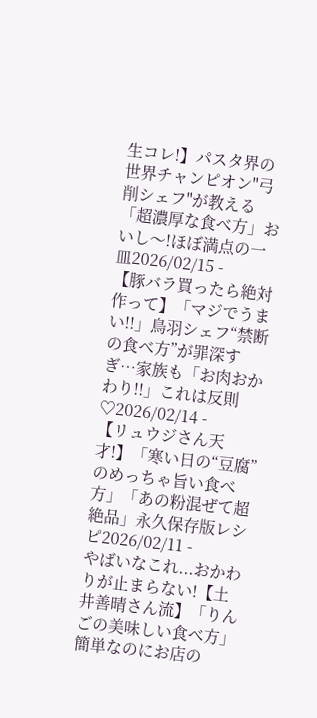生コレ!】パスタ界の世界チャンピオン"弓削シェフ"が教える「超濃厚な食べ方」おいし〜!ほぼ満点の一皿2026/02/15 -
【豚バラ買ったら絶対作って】「マジでうまい!!」鳥羽シェフ“禁断の食べ方”が罪深すぎ…家族も「お肉おかわり!!」これは反則♡2026/02/14 -
【リュウジさん天才!】「寒い日の“豆腐”のめっちゃ旨い食べ方」「あの粉混ぜて超絶品」永久保存版レシピ2026/02/11 -
やばいなこれ...おかわりが止まらない!【土井善晴さん流】「りんごの美味しい食べ方」簡単なのにお店の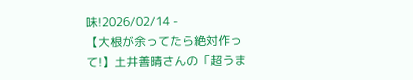味!2026/02/14 -
【大根が余ってたら絶対作って!】土井善晴さんの「超うま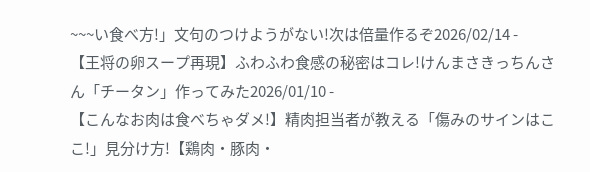~~~い食べ方!」文句のつけようがない!次は倍量作るぞ2026/02/14 -
【王将の卵スープ再現】ふわふわ食感の秘密はコレ!けんまさきっちんさん「チータン」作ってみた2026/01/10 -
【こんなお肉は食べちゃダメ!】精肉担当者が教える「傷みのサインはここ!」見分け方!【鶏肉・豚肉・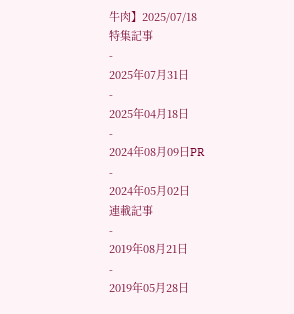牛肉】2025/07/18
特集記事
-
2025年07月31日
-
2025年04月18日
-
2024年08月09日PR
-
2024年05月02日
連載記事
-
2019年08月21日
-
2019年05月28日